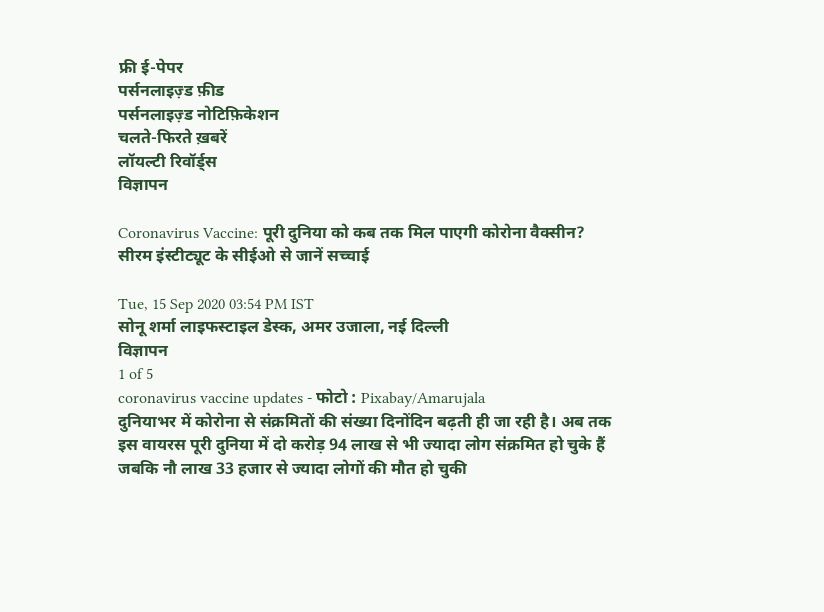फ्री ई-पेपर
पर्सनलाइज़्ड फ़ीड
पर्सनलाइज़्ड नोटिफ़िकेशन
चलते-फिरते ख़बरें
लॉयल्टी रिवॉर्ड्स
विज्ञापन

Coronavirus Vaccine: पूरी दुनिया को कब तक मिल पाएगी कोरोना वैक्सीन? सीरम इंस्टीट्यूट के सीईओ से जानें सच्चाई

Tue, 15 Sep 2020 03:54 PM IST
सोनू शर्मा लाइफस्टाइल डेस्क, अमर उजाला, नई दिल्ली
विज्ञापन
1 of 5
coronavirus vaccine updates - फोटो : Pixabay/Amarujala
दुनियाभर में कोरोना से संक्रमितों की संख्या दिनोंदिन बढ़ती ही जा रही है। अब तक इस वायरस पूरी दुनिया में दो करोड़ 94 लाख से भी ज्यादा लोग संक्रमित हो चुके हैं जबकि नौ लाख 33 हजार से ज्यादा लोगों की मौत हो चुकी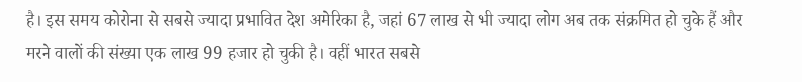है। इस समय कोरोना से सबसे ज्यादा प्रभावित देश अमेरिका है, जहां 67 लाख से भी ज्यादा लोग अब तक संक्रमित हो चुके हैं और मरने वालों की संख्या एक लाख 99 हजार हो चुकी है। वहीं भारत सबसे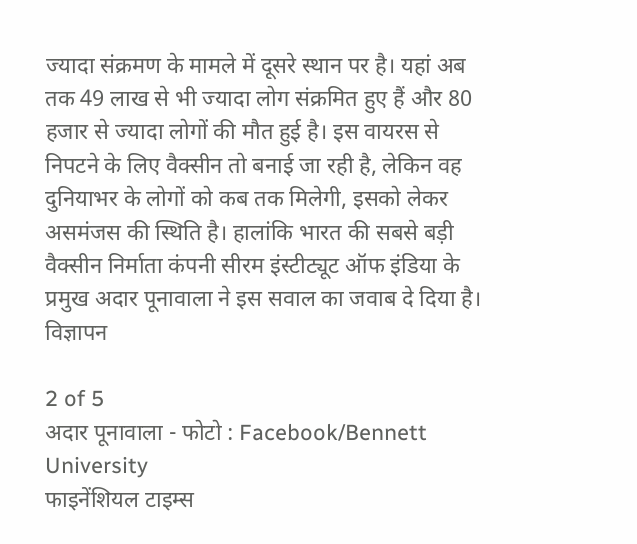ज्यादा संक्रमण के मामले में दूसरे स्थान पर है। यहां अब तक 49 लाख से भी ज्यादा लोग संक्रमित हुए हैं और 80 हजार से ज्यादा लोगों की मौत हुई है। इस वायरस से निपटने के लिए वैक्सीन तो बनाई जा रही है, लेकिन वह दुनियाभर के लोगों को कब तक मिलेगी, इसको लेकर असमंजस की स्थिति है। हालांकि भारत की सबसे बड़ी वैक्सीन निर्माता कंपनी सीरम इंस्टीट्यूट ऑफ इंडिया के प्रमुख अदार पूनावाला ने इस सवाल का जवाब दे दिया है।
विज्ञापन

2 of 5
अदार पूनावाला - फोटो : Facebook/Bennett University
फाइनेंशियल टाइम्स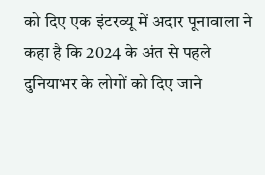को दिए एक इंटरव्यू में अदार पूनावाला ने कहा है कि 2024 के अंत से पहले दुनियाभर के लोगों को दिए जाने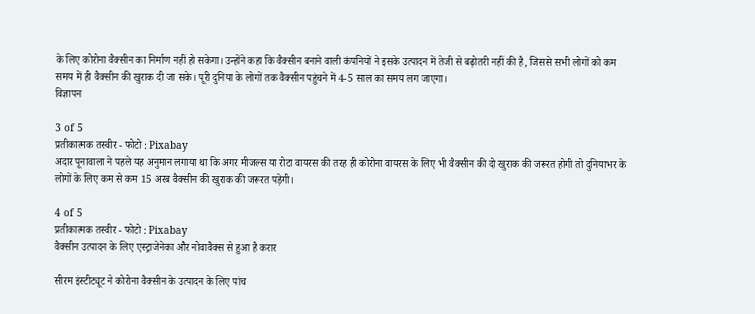के लिए कोरोना वैक्सीन का निर्माण नहीं हो सकेगा। उन्होंने कहा कि वैक्सीन बनाने वाली कंपनियों ने इसके उत्पादन में तेजी से बढ़ोतरी नहीं की है, जिससे सभी लोगों को कम समय में ही वैक्सीन की खुराक दी जा सके। पूरी दुनिया के लोगों तक वैक्सीन पहुंचने में 4-5 साल का समय लग जाएगा।
विज्ञापन

3 of 5
प्रतीकात्मक तस्वीर - फोटो : Pixabay
अदार पूनावाला ने पहले यह अनुमान लगाया था कि अगर मीजल्स या रोटा वायरस की तरह ही कोरोना वायरस के लिए भी वैक्सीन की दो खुराक की जरूरत होगी तो दुनियाभर के लोगों के लिए कम से कम 15 अरब वैक्सीन की खुराक की जरूरत पड़ेगी।

4 of 5
प्रतीकात्मक तस्वीर - फोटो : Pixabay
वैक्सीन उत्पादन के लिए एस्ट्राजेनेका और नोवावैक्स से हुआ है करार

सीरम इंस्टीट्यूट ने कोरोना वैक्सीन के उत्पादन के लिए पांच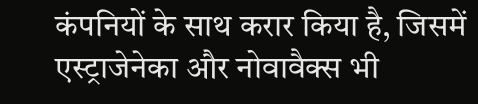कंपनियों के साथ करार किया है, जिसमें एस्ट्राजेनेका और नोवावैक्स भी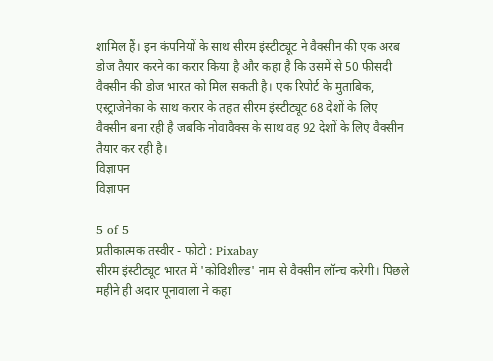शामिल हैं। इन कंपनियों के साथ सीरम इंस्टीट्यूट ने वैक्सीन की एक अरब डोज तैयार करने का करार किया है और कहा है कि उसमें से 50 फीसदी वैक्सीन की डोज भारत को मिल सकती है। एक रिपोर्ट के मुताबिक, एस्ट्राजेनेका के साथ करार के तहत सीरम इंस्टीट्यूट 68 देशों के लिए वैक्सीन बना रही है जबकि नोवावैक्स के साथ वह 92 देशों के लिए वैक्सीन तैयार कर रही है।
विज्ञापन
विज्ञापन

5 of 5
प्रतीकात्मक तस्वीर - फोटो : Pixabay
सीरम इंस्टीट्यूट भारत में 'कोविशील्ड' नाम से वैक्सीन लॉन्च करेगी। पिछले महीने ही अदार पूनावाला ने कहा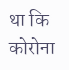था कि कोरोना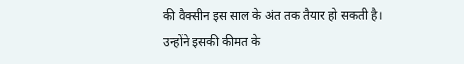की वैक्सीन इस साल के अंत तक तैयार हो सकती है। उन्होंने इसकी कीमत के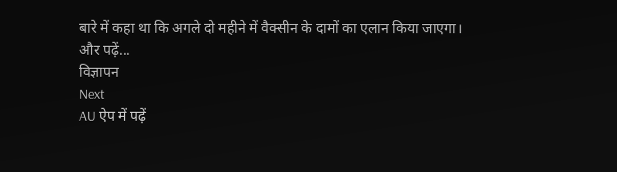बारे में कहा था कि अगले दो महीने में वैक्सीन के दामों का एलान किया जाएगा।
और पढ़ें...
विज्ञापन
Next
AU ऐप में पढ़ें